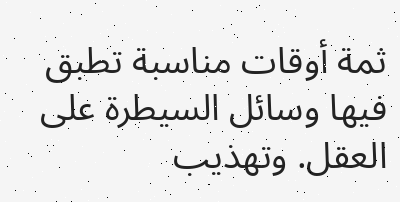ثمة أوقات مناسبة تطبق فيها وسائل السيطرة على العقل. وتهذيب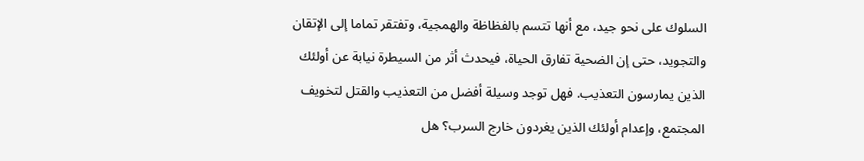السلوك على نحو جيد، مع أنها تتسم بالفظاظة والهمجية، وتفتقر تماما إلى الإتقان والتجويد، حتى إن الضحية تفارق الحياة، فيحدث أثر من السيطرة نيابة عن أولئك الذين يمارسون التعذيب. فهل توجد وسيلة أفضل من التعذيب والقتل لتخويف المجتمع، وإعدام أولئك الذين يغردون خارج السرب؟ هل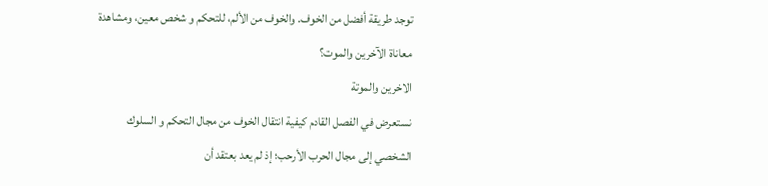توجد طريقة أفضل من الخوف. والخوف من الألم، للتحكم و شخص معين، ومشاهدة معاناة الآخرين والموت؟
الاخرين والموتة
نستعرض في الفصل القادم كيفية انتقال الخوف من مجال التحكم و السلوك الشخصي إلى مجال الحرب الأرحب؛ إذ لم يعد بعتقد أن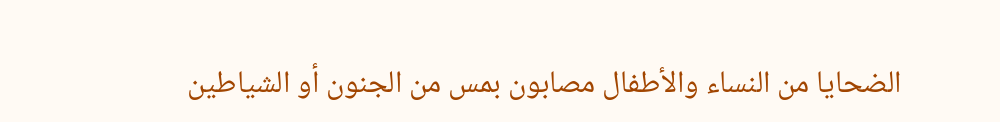الضحايا من النساء والأطفال مصابون بمس من الجنون أو الشياطين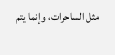مثل الساحرات، وإنما يتم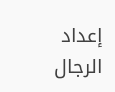إعداد الرجال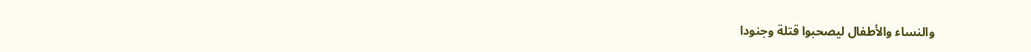والنساء والأطفال ليصحبوا قتلة وجنودا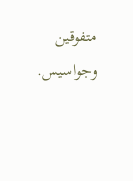متفوقين وجواسيس.